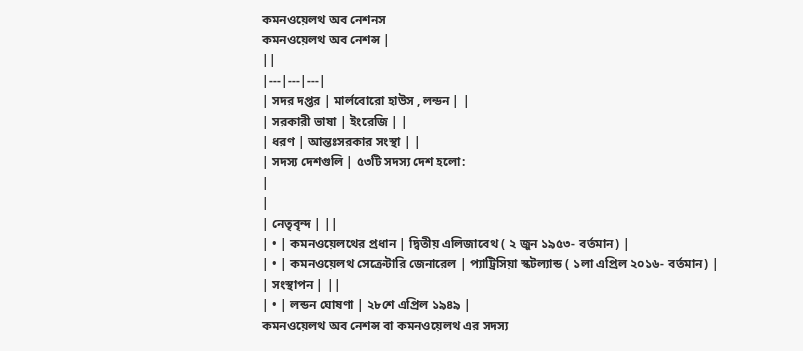কমনওয়েলথ অব নেশনস
কমনওয়েলথ অব নেশন্স |
||
|---|---|---|
| সদর দপ্তর | মার্লবোরো হাউস , লন্ডন | |
| সরকারী ভাষা | ইংরেজি | |
| ধরণ | আন্তঃসরকার সংস্থা | |
| সদস্য দেশগুলি | ৫৩টি সদস্য দেশ হলো:
|
|
| নেতৃবৃন্দ | ||
| • | কমনওয়েলথের প্রধান | দ্বিতীয় এলিজাবেথ ( ২ জুন ১৯৫৩- বর্তমান) |
| • | কমনওয়েলথ সেক্রেটারি জেনারেল | প্যাট্রিসিয়া স্কটল্যান্ড ( ১লা এপ্রিল ২০১৬- বর্তমান) |
| সংস্থাপন | ||
| • | লন্ডন ঘোষণা | ২৮শে এপ্রিল ১৯৪৯ |
কমনওয়েলথ অব নেশন্স বা কমনওয়েলথ এর সদস্য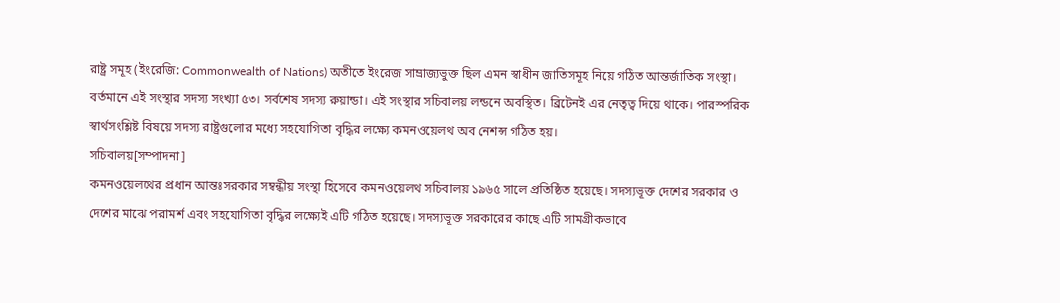রাষ্ট্র সমূহ (ইংরেজি: Commonwealth of Nations) অতীতে ইংরেজ সাম্রাজ্যভুক্ত ছিল এমন স্বাধীন জাতিসমূহ নিয়ে গঠিত আন্তর্জাতিক সংস্থা। বর্তমানে এই সংস্থার সদস্য সংখ্যা ৫৩। সর্বশেষ সদস্য রুয়ান্ডা। এই সংস্থার সচিবালয় লন্ডনে অবস্থিত। ব্রিটেনই এর নেতৃত্ব দিয়ে থাকে। পারস্পরিক স্বার্থসংশ্লিষ্ট বিষয়ে সদস্য রাষ্ট্রগুলোর মধ্যে সহযোগিতা বৃদ্ধির লক্ষ্যে কমনওয়েলথ অব নেশন্স গঠিত হয়।
সচিবালয়[সম্পাদনা]
কমনওয়েলথের প্রধান আন্তঃসরকার সম্বন্ধীয় সংস্থা হিসেবে কমনওয়েলথ সচিবালয় ১৯৬৫ সালে প্রতিষ্ঠিত হয়েছে। সদস্যভূক্ত দেশের সরকার ও দেশের মাঝে পরামর্শ এবং সহযোগিতা বৃদ্ধির লক্ষ্যেই এটি গঠিত হয়েছে। সদস্যভূক্ত সরকারের কাছে এটি সামগ্রীকভাবে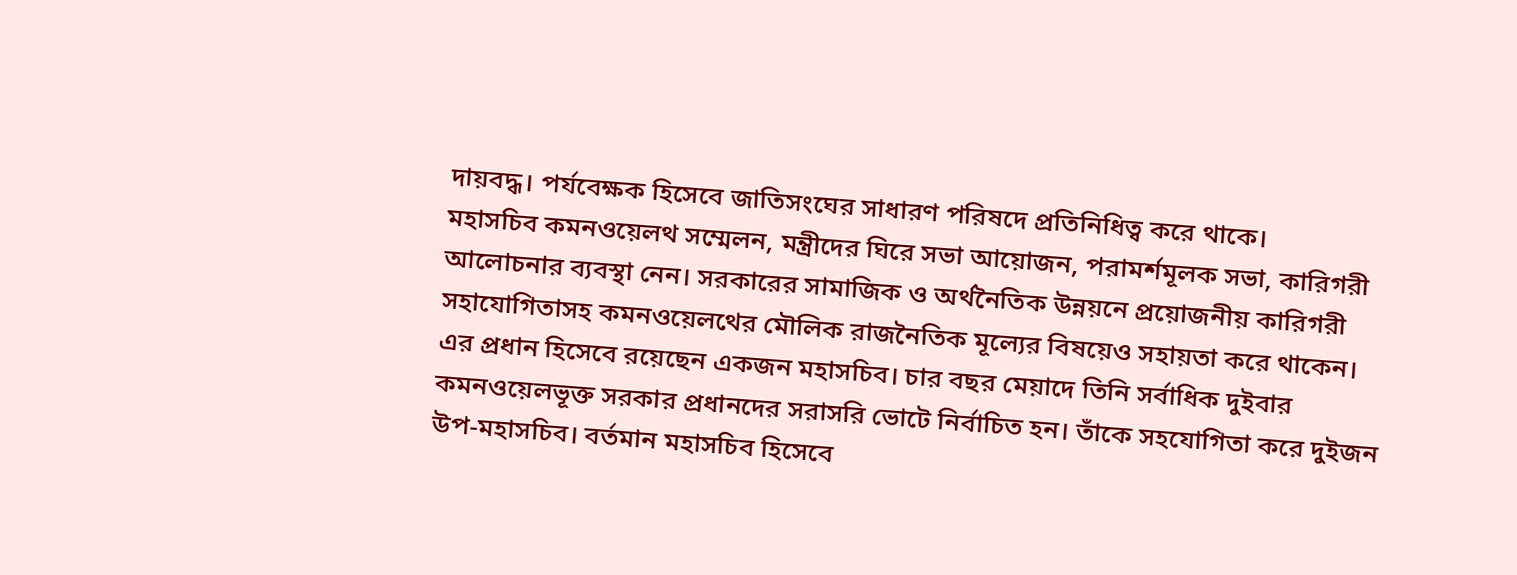দায়বদ্ধ। পর্যবেক্ষক হিসেবে জাতিসংঘের সাধারণ পরিষদে প্রতিনিধিত্ব করে থাকে।
মহাসচিব কমনওয়েলথ সম্মেলন, মন্ত্রীদের ঘিরে সভা আয়োজন, পরামর্শমূলক সভা, কারিগরী আলোচনার ব্যবস্থা নেন। সরকারের সামাজিক ও অর্থনৈতিক উন্নয়নে প্রয়োজনীয় কারিগরী সহাযোগিতাসহ কমনওয়েলথের মৌলিক রাজনৈতিক মূল্যের বিষয়েও সহায়তা করে থাকেন।
এর প্রধান হিসেবে রয়েছেন একজন মহাসচিব। চার বছর মেয়াদে তিনি সর্বাধিক দুইবার কমনওয়েলভূক্ত সরকার প্রধানদের সরাসরি ভোটে নির্বাচিত হন। তাঁকে সহযোগিতা করে দুইজন উপ-মহাসচিব। বর্তমান মহাসচিব হিসেবে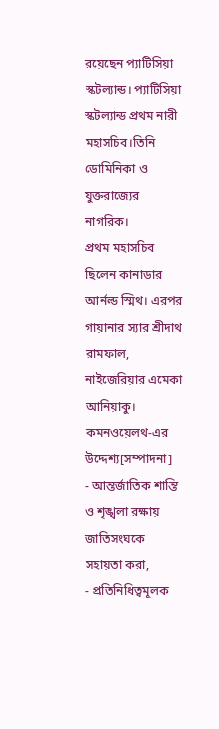রয়েছেন প্যাটিসিয়া স্কটল্যান্ড। প্যাটিসিয়া স্কটল্যান্ড প্রথম নারী মহাসচিব।তিনি ডোমিনিকা ও যুক্তরাজ্যের নাগরিক।
প্রথম মহাসচিব ছিলেন কানাডার আর্নল্ড স্মিথ। এরপর গায়ানার স্যার শ্রীদাথ রামফাল, নাইজেরিয়ার এমেকা আনিয়াকু।
কমনওয়েলথ-এর উদ্দেশ্য[সম্পাদনা]
- আন্তর্জাতিক শান্তি ও শৃঙ্খলা রক্ষায় জাতিসংঘকে সহায়তা করা,
- প্রতিনিধিত্বমূলক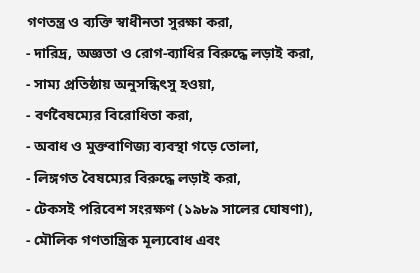গণতন্ত্র ও ব্যক্তি স্বাধীনতা সুরক্ষা করা,
- দারিদ্র, অজ্ঞতা ও রোগ-ব্যাধির বিরুদ্ধে লড়াই করা,
- সাম্য প্রতিষ্ঠায় অনুসন্ধিৎসু হওয়া,
- বর্ণবৈষম্যের বিরোধিতা করা,
- অবাধ ও মুক্তবাণিজ্য ব্যবস্থা গড়ে তোলা,
- লিঙ্গগত বৈষম্যের বিরুদ্ধে লড়াই করা,
- টেকসই পরিবেশ সংরক্ষণ (১৯৮৯ সালের ঘোষণা),
- মৌলিক গণতান্ত্রিক মূল্যবোধ এবং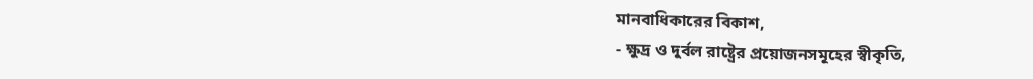মানবাধিকারের বিকাশ,
- ক্ষুদ্র ও দুর্বল রাষ্ট্রের প্রয়োজনসমূহের স্বীকৃতি,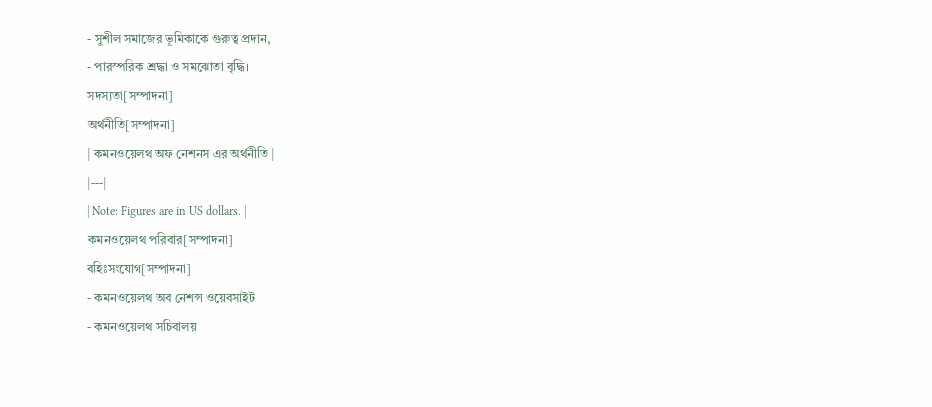- সুশীল সমাজের ভূমিকাকে গুরুত্ব প্রদান,
- পারস্পরিক শ্রদ্ধা ও সমঝোতা বৃদ্ধি।
সদস্যতা[সম্পাদনা]
অর্থনীতি[সম্পাদনা]
| কমনওয়েলথ অফ নেশনস এর অর্থনীতি |
|---|
| Note: Figures are in US dollars. |
কমনওয়েলথ পরিবার[সম্পাদনা]
বহিঃসংযোগ[সম্পাদনা]
- কমনওয়েলথ অব নেশন্স ওয়েবসাইট
- কমনওয়েলথ সচিবালয়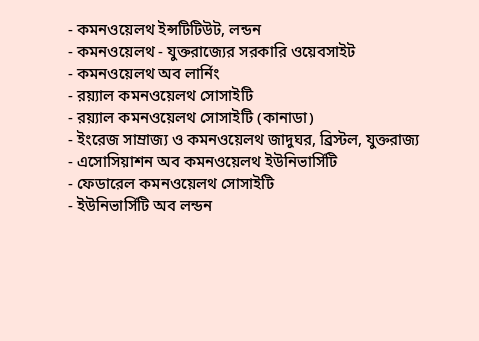- কমনওয়েলথ ইন্সটিটিউট, লন্ডন
- কমনওয়েলথ - যুক্তরাজ্যের সরকারি ওয়েবসাইট
- কমনওয়েলথ অব লার্নিং
- রয়্যাল কমনওয়েলথ সোসাইটি
- রয়্যাল কমনওয়েলথ সোসাইটি (কানাডা)
- ইংরেজ সাম্রাজ্য ও কমনওয়েলথ জাদুঘর, ব্রিস্টল, যুক্তরাজ্য
- এসোসিয়াশন অব কমনওয়েলথ ইউনিভার্সিটি
- ফেডারেল কমনওয়েলথ সোসাইটি
- ইউনিভার্সিটি অব লন্ডন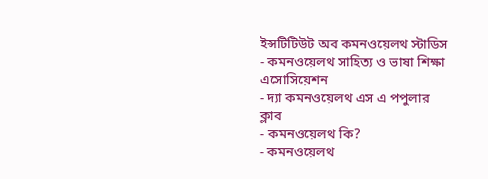ইন্সটিটিউট অব কমনওয়েলথ স্টাডিস
- কমনওয়েলথ সাহিত্য ও ভাষা শিক্ষা এসোসিয়েশন
- দ্যা কমনওয়েলথ এস এ পপুলার ক্লাব
- কমনওয়েলথ কি?
- কমনওয়েলথ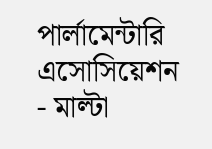পার্লামেন্টারি এসোসিয়েশন
- মাল্টা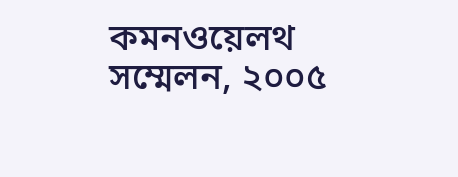কমনওয়েলথ সম্মেলন, ২০০৫